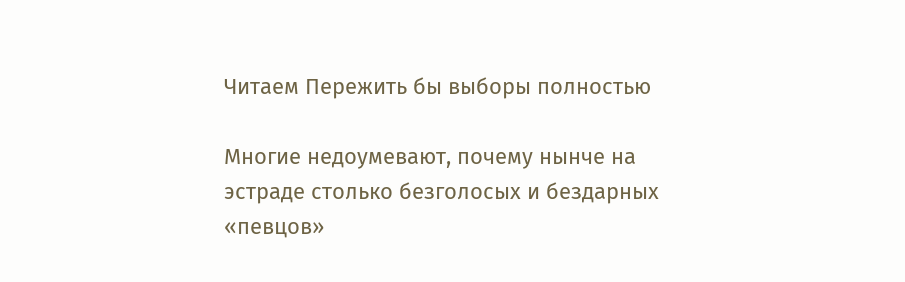Читаем Пережить бы выборы полностью

Многие недоумевают, почему нынче на эстраде столько безголосых и бездарных «певцов»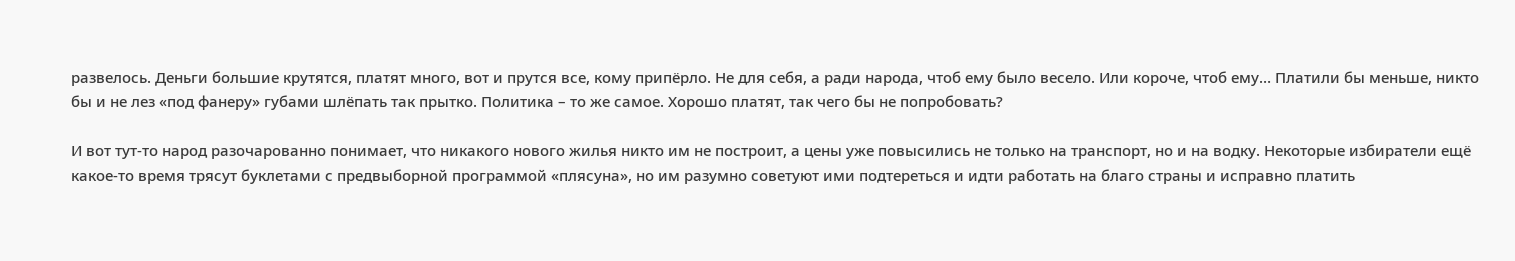развелось. Деньги большие крутятся, платят много, вот и прутся все, кому припёрло. Не для себя, а ради народа, чтоб ему было весело. Или короче, чтоб ему… Платили бы меньше, никто бы и не лез «под фанеру» губами шлёпать так прытко. Политика – то же самое. Хорошо платят, так чего бы не попробовать?

И вот тут-то народ разочарованно понимает, что никакого нового жилья никто им не построит, а цены уже повысились не только на транспорт, но и на водку. Некоторые избиратели ещё какое-то время трясут буклетами с предвыборной программой «плясуна», но им разумно советуют ими подтереться и идти работать на благо страны и исправно платить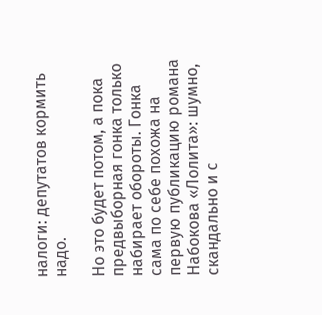налоги: депутатов кормить надо.

Но это будет потом, а пока предвыборная гонка только набирает обороты. Гонка сама по себе похожа на первую публикацию романа Набокова «Лолита»: шумно, скандально и с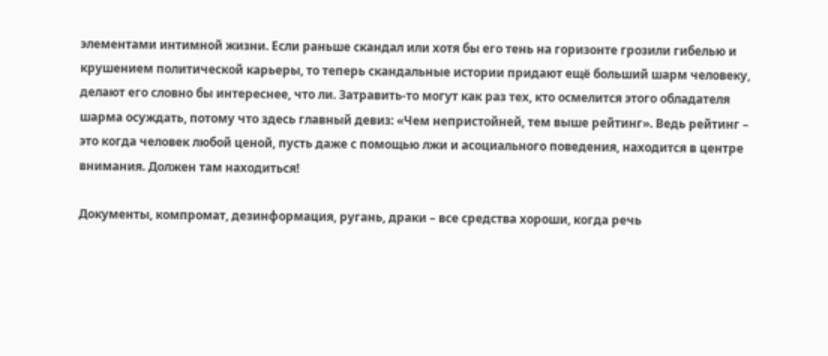элементами интимной жизни. Если раньше скандал или хотя бы его тень на горизонте грозили гибелью и крушением политической карьеры, то теперь скандальные истории придают ещё больший шарм человеку, делают его словно бы интереснее, что ли. Затравить-то могут как раз тех, кто осмелится этого обладателя шарма осуждать, потому что здесь главный девиз: «Чем непристойней, тем выше рейтинг». Ведь рейтинг – это когда человек любой ценой, пусть даже с помощью лжи и асоциального поведения, находится в центре внимания. Должен там находиться!

Документы, компромат, дезинформация, ругань, драки – все средства хороши, когда речь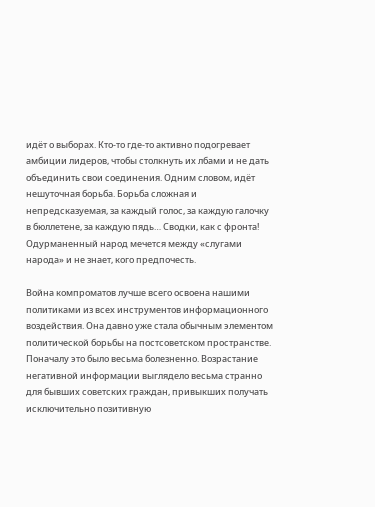идёт о выборах. Кто-то где-то активно подогревает амбиции лидеров, чтобы столкнуть их лбами и не дать объединить свои соединения. Одним словом, идёт нешуточная борьба. Борьба сложная и непредсказуемая, за каждый голос, за каждую галочку в бюллетене, за каждую пядь… Сводки, как с фронта! Одурманенный народ мечется между «слугами народа» и не знает, кого предпочесть.

Война компроматов лучше всего освоена нашими политиками из всех инструментов информационного воздействия. Она давно уже стала обычным элементом политической борьбы на постсоветском пространстве. Поначалу это было весьма болезненно. Возрастание негативной информации выглядело весьма странно для бывших советских граждан, привыкших получать исключительно позитивную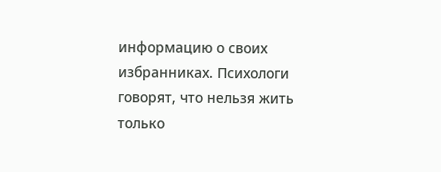информацию о своих избранниках. Психологи говорят, что нельзя жить только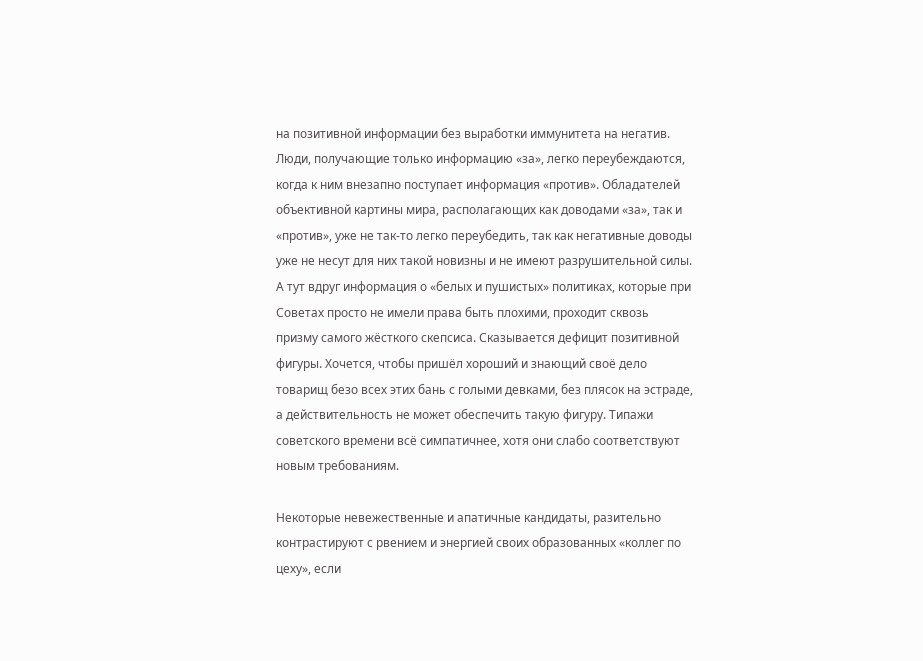на позитивной информации без выработки иммунитета на негатив. Люди, получающие только информацию «за», легко переубеждаются, когда к ним внезапно поступает информация «против». Обладателей объективной картины мира, располагающих как доводами «за», так и «против», уже не так-то легко переубедить, так как негативные доводы уже не несут для них такой новизны и не имеют разрушительной силы. А тут вдруг информация о «белых и пушистых» политиках, которые при Советах просто не имели права быть плохими, проходит сквозь призму самого жёсткого скепсиса. Сказывается дефицит позитивной фигуры. Хочется, чтобы пришёл хороший и знающий своё дело товарищ безо всех этих бань с голыми девками, без плясок на эстраде, а действительность не может обеспечить такую фигуру. Типажи советского времени всё симпатичнее, хотя они слабо соответствуют новым требованиям.

Некоторые невежественные и апатичные кандидаты, разительно контрастируют с рвением и энергией своих образованных «коллег по цеху», если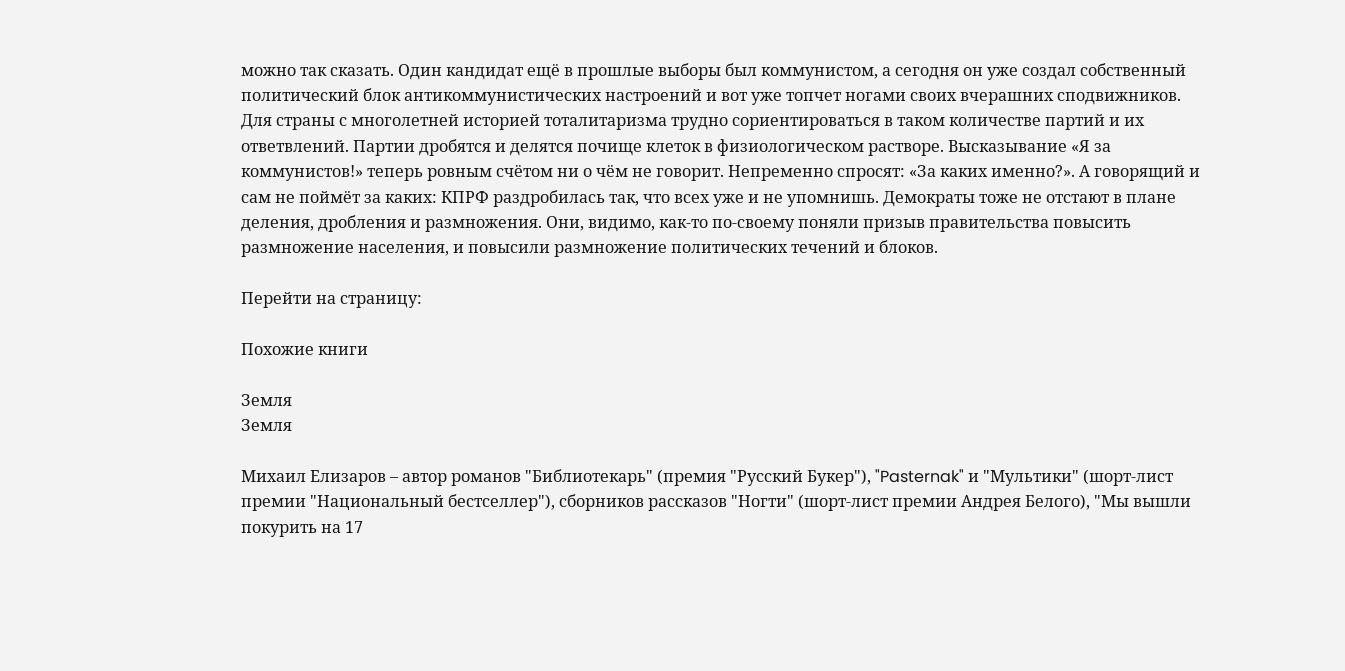можно так сказать. Один кандидат ещё в прошлые выборы был коммунистом, а сегодня он уже создал собственный политический блок антикоммунистических настроений и вот уже топчет ногами своих вчерашних сподвижников. Для страны с многолетней историей тоталитаризма трудно сориентироваться в таком количестве партий и их ответвлений. Партии дробятся и делятся почище клеток в физиологическом растворе. Высказывание «Я за коммунистов!» теперь ровным счётом ни о чём не говорит. Непременно спросят: «За каких именно?». А говорящий и сам не поймёт за каких: КПРФ раздробилась так, что всех уже и не упомнишь. Демократы тоже не отстают в плане деления, дробления и размножения. Они, видимо, как-то по-своему поняли призыв правительства повысить размножение населения, и повысили размножение политических течений и блоков.

Перейти на страницу:

Похожие книги

Земля
Земля

Михаил Елизаров – автор романов "Библиотекарь" (премия "Русский Букер"), "Pasternak" и "Мультики" (шорт-лист премии "Национальный бестселлер"), сборников рассказов "Ногти" (шорт-лист премии Андрея Белого), "Мы вышли покурить на 17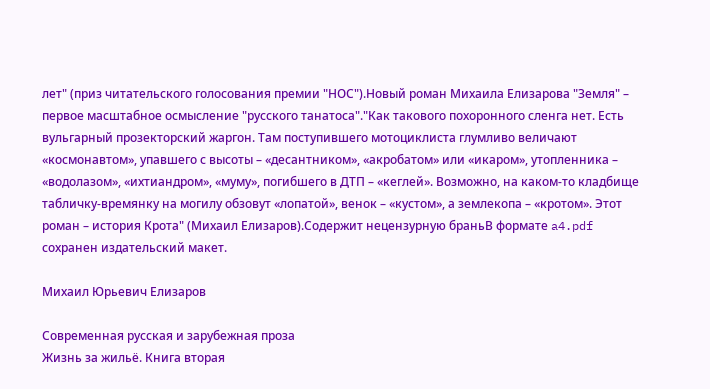лет" (приз читательского голосования премии "НОС").Новый роман Михаила Елизарова "Земля" – первое масштабное осмысление "русского танатоса"."Как такового похоронного сленга нет. Есть вульгарный прозекторский жаргон. Там поступившего мотоциклиста глумливо величают «космонавтом», упавшего с высоты – «десантником», «акробатом» или «икаром», утопленника – «водолазом», «ихтиандром», «муму», погибшего в ДТП – «кеглей». Возможно, на каком-то кладбище табличку-времянку на могилу обзовут «лопатой», венок – «кустом», а землекопа – «кротом». Этот роман – история Крота" (Михаил Елизаров).Содержит нецензурную браньВ формате a4.pdf сохранен издательский макет.

Михаил Юрьевич Елизаров

Современная русская и зарубежная проза
Жизнь за жильё. Книга вторая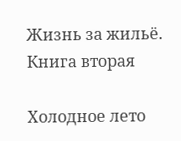Жизнь за жильё. Книга вторая

Холодное лето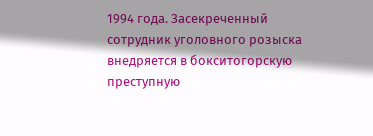1994 года. Засекреченный сотрудник уголовного розыска внедряется в бокситогорскую преступную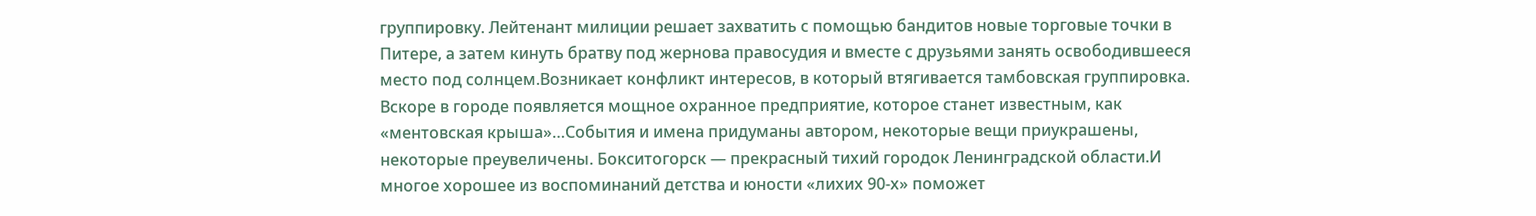группировку. Лейтенант милиции решает захватить с помощью бандитов новые торговые точки в Питере, а затем кинуть братву под жернова правосудия и вместе с друзьями занять освободившееся место под солнцем.Возникает конфликт интересов, в который втягивается тамбовская группировка. Вскоре в городе появляется мощное охранное предприятие, которое станет известным, как «ментовская крыша»…События и имена придуманы автором, некоторые вещи приукрашены, некоторые преувеличены. Бокситогорск — прекрасный тихий городок Ленинградской области.И многое хорошее из воспоминаний детства и юности «лихих 90-х» поможет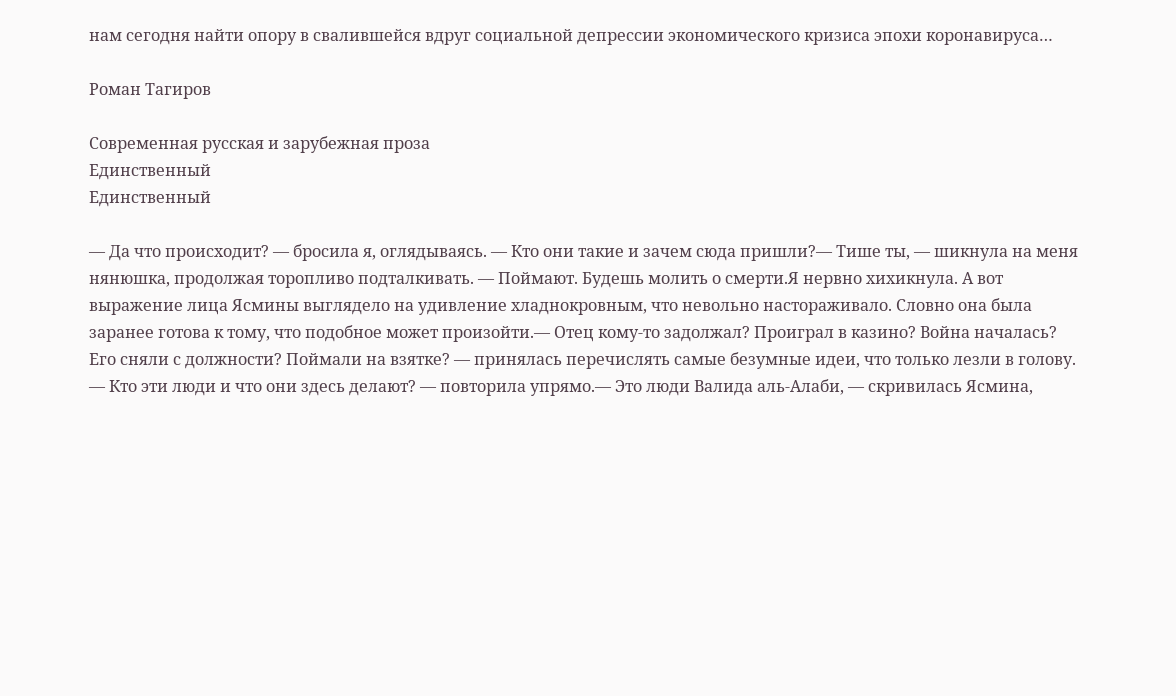нам сегодня найти опору в свалившейся вдруг социальной депрессии экономического кризиса эпохи коронавируса…

Роман Тагиров

Современная русская и зарубежная проза
Единственный
Единственный

— Да что происходит? — бросила я, оглядываясь. — Кто они такие и зачем сюда пришли?— Тише ты, — шикнула на меня нянюшка, продолжая торопливо подталкивать. — Поймают. Будешь молить о смерти.Я нервно хихикнула. А вот выражение лица Ясмины выглядело на удивление хладнокровным, что невольно настораживало. Словно она была заранее готова к тому, что подобное может произойти.— Отец кому-то задолжал? Проиграл в казино? Война началась? Его сняли с должности? Поймали на взятке? — принялась перечислять самые безумные идеи, что только лезли в голову. — Кто эти люди и что они здесь делают? — повторила упрямо.— Это люди Валида аль-Алаби, — скривилась Ясмина,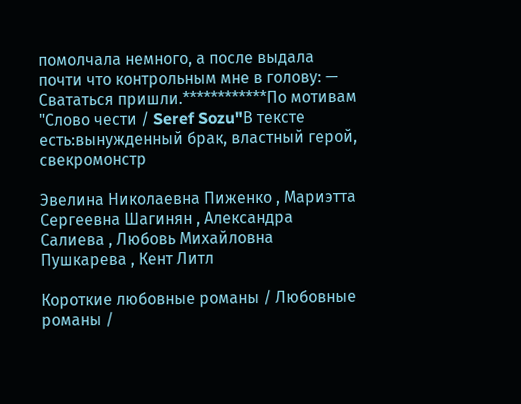помолчала немного, а после выдала почти что контрольным мне в голову: — Свататься пришли.************По мотивам "Слово чести / Seref Sozu"В тексте есть:вынужденный брак, властный герой, свекромонстр

Эвелина Николаевна Пиженко , Мариэтта Сергеевна Шагинян , Александра Салиева , Любовь Михайловна Пушкарева , Кент Литл

Короткие любовные романы / Любовные романы /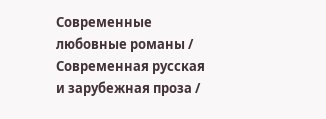Современные любовные романы / Современная русская и зарубежная проза /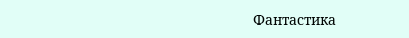Фантастика